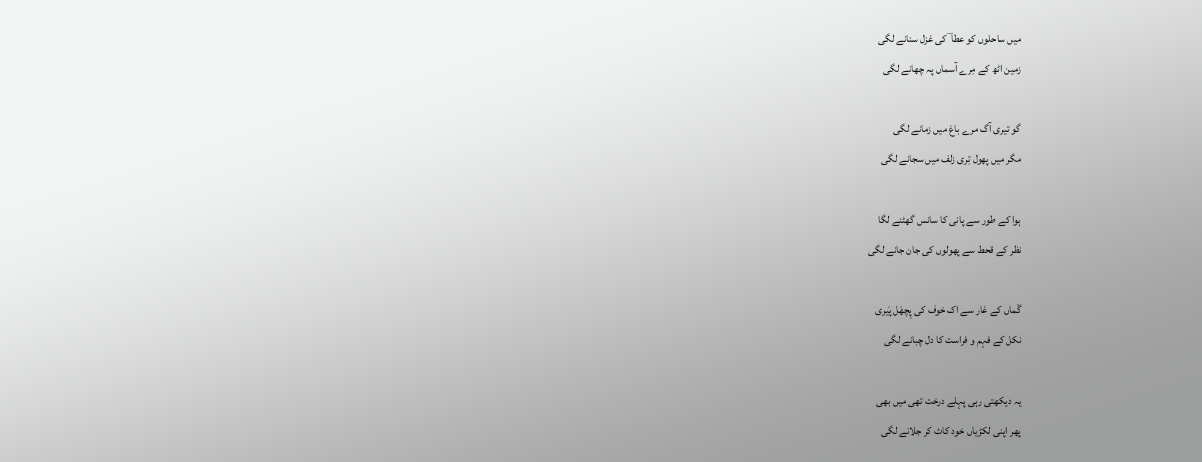میں ساحلوں کو عطا ؔ کی غزل سنانے لگی
زمین اٹھ کے مِرے آسماں پہ چھانے لگی

گو تیری آگ مرے باغ میں زمانے لگی
مگر میں پھول تِری زلف میں سجانے لگی

ہوا کے طور سے پانی کا سانس گھٹنے لگا
نظر کے قحط سے پھولوں کی جان جانے لگی

گْماں کے غار سے اک خوف کی پِچھَل پَیری
نکل کے فہم و فراست کا دل چبانے لگی

یہ دیکھتی رہی پہلے درخت تھی میں بھی
پھر اپنی لکڑیاں خود کاٹ کر جلانے لگی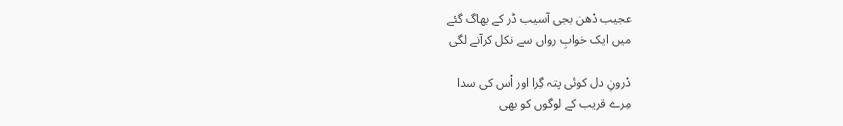عجیب دْھن بجی آسیب ڈر کے بھاگ گئے
میں ایک خوابِ رواں سے نکل کرآنے لگی

دْرونِ دل کوئی پتہ گِرا اور اْس کی سدا
مِرے قریب کے لوگوں کو بھی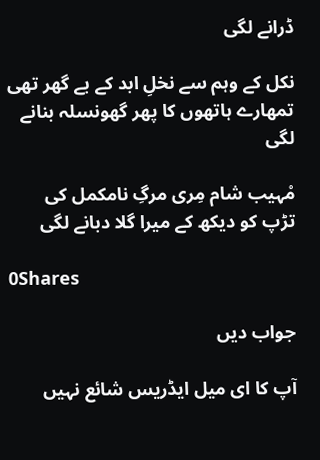ڈرانے لگی

نکل کے وہم سے نخلِ ابد کے بے گھر تھی
تمھارے ہاتھوں کا پھر گھونسلہ بنانے لگی

مْہیب شام مِری مرگِ نامکمل کی
تڑپ کو دیکھ کے میرا گلا دبانے لگی

0Shares

جواب دیں

آپ کا ای میل ایڈریس شائع نہیں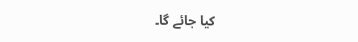کیا جائے گا۔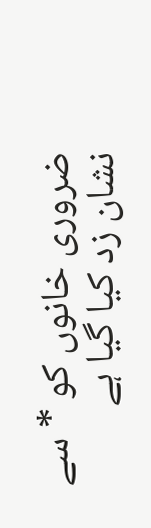ضروری خانوں کو * سے نشان زد کیا گیا ہے